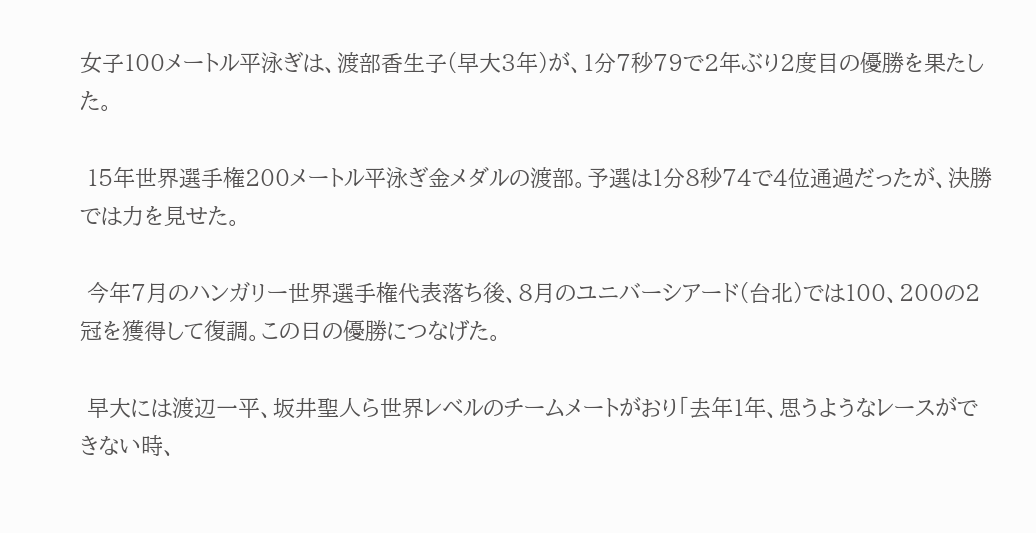女子100メートル平泳ぎは、渡部香生子(早大3年)が、1分7秒79で2年ぶり2度目の優勝を果たした。

 15年世界選手権200メートル平泳ぎ金メダルの渡部。予選は1分8秒74で4位通過だったが、決勝では力を見せた。

 今年7月のハンガリー世界選手権代表落ち後、8月のユニバーシアード(台北)では100、200の2冠を獲得して復調。この日の優勝につなげた。

 早大には渡辺一平、坂井聖人ら世界レベルのチームメートがおり「去年1年、思うようなレースができない時、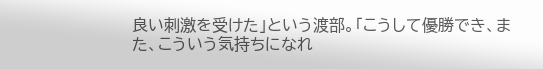良い刺激を受けた」という渡部。「こうして優勝でき、また、こういう気持ちになれ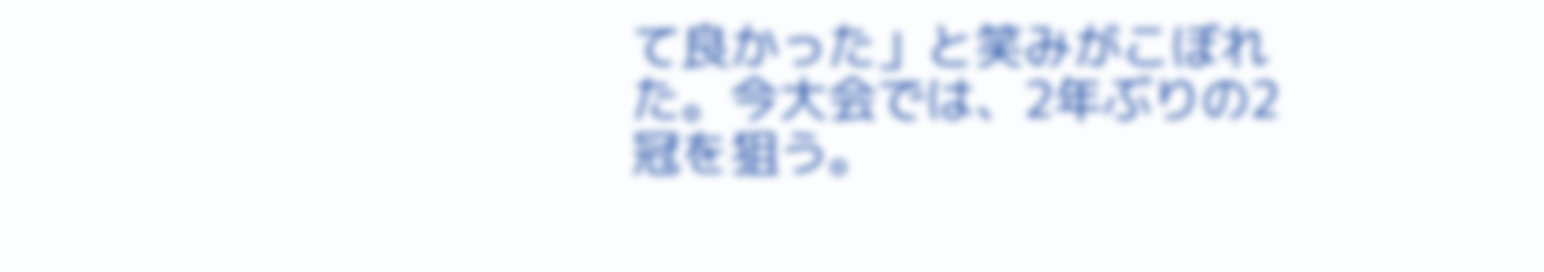て良かった」と笑みがこぼれた。今大会では、2年ぶりの2冠を狙う。